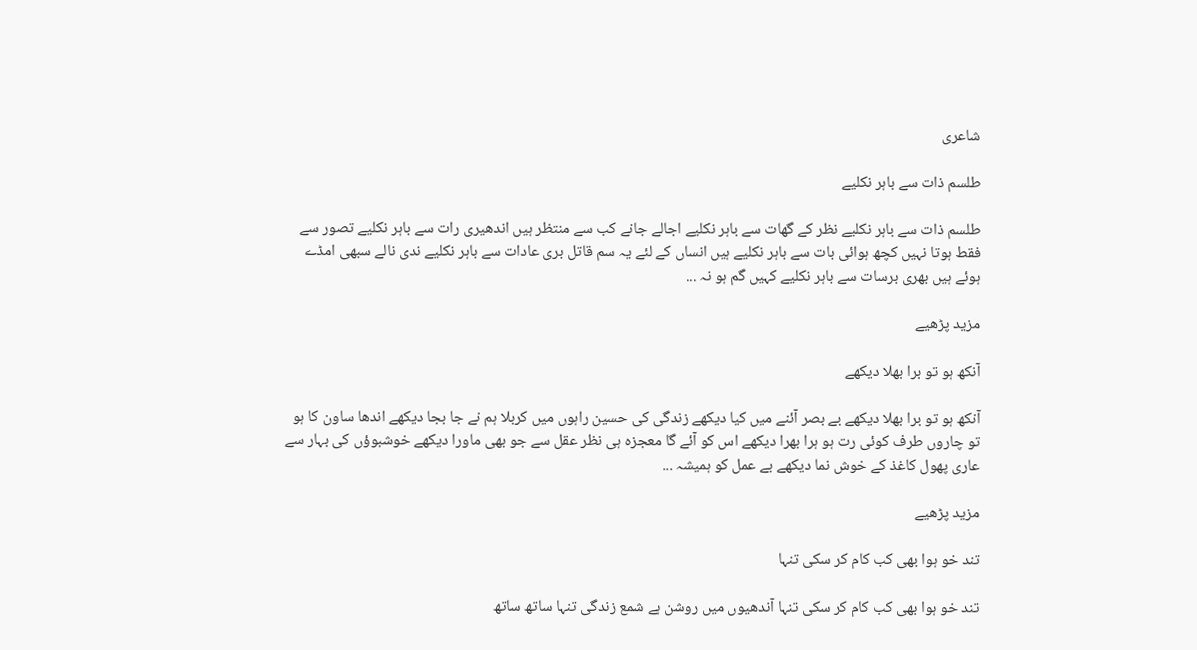شاعری

طلسم ذات سے باہر نکلیے

طلسم ذات سے باہر نکلیے نظر کے گھات سے باہر نکلیے اجالے جانے کب سے منتظر ہیں اندھیری رات سے باہر نکلیے تصور سے فقط ہوتا نہیں کچھ ہوائی بات سے باہر نکلیے ہیں انساں کے لئے یہ سم قاتل بری عادات سے باہر نکلیے ندی نالے سبھی امڈے ہوئے ہیں بھری برسات سے باہر نکلیے کہیں گم ہو نہ ...

مزید پڑھیے

آنکھ ہو تو برا بھلا دیکھے

آنکھ ہو تو برا بھلا دیکھے بے بصر آئنے میں کیا دیکھے زندگی کی حسین راہوں میں کربلا ہم نے جا بجا دیکھے اندھا ساون کا ہو تو چاروں طرف کوئی رت ہو ہرا بھرا دیکھے اس کو آئے گا معجزہ ہی نظر عقل سے جو بھی ماورا دیکھے خوشبوؤں کی بہار سے عاری پھول کاغذ کے خوش نما دیکھے بے عمل کو ہمیشہ ...

مزید پڑھیے

تند خو ہوا بھی کب کام کر سکی تنہا

تند خو ہوا بھی کب کام کر سکی تنہا آندھیوں میں روشن ہے شمع زندگی تنہا ساتھ ساتھ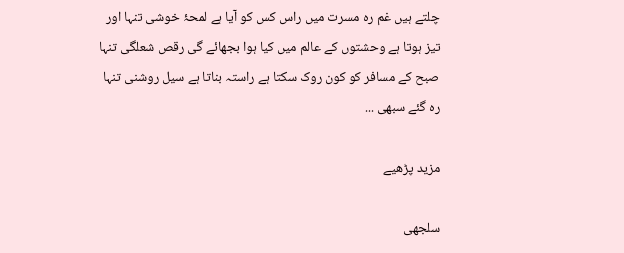چلتے ہیں غم رہ مسرت میں راس کس کو آیا ہے لمحۂ خوشی تنہا اور تیز ہوتا ہے وحشتوں کے عالم میں کیا ہوا بجھائے گی رقص شعلگی تنہا صبح کے مسافر کو کون روک سکتا ہے راستہ بناتا ہے سیل روشنی تنہا رہ گئے سبھی ...

مزید پڑھیے

سلجھی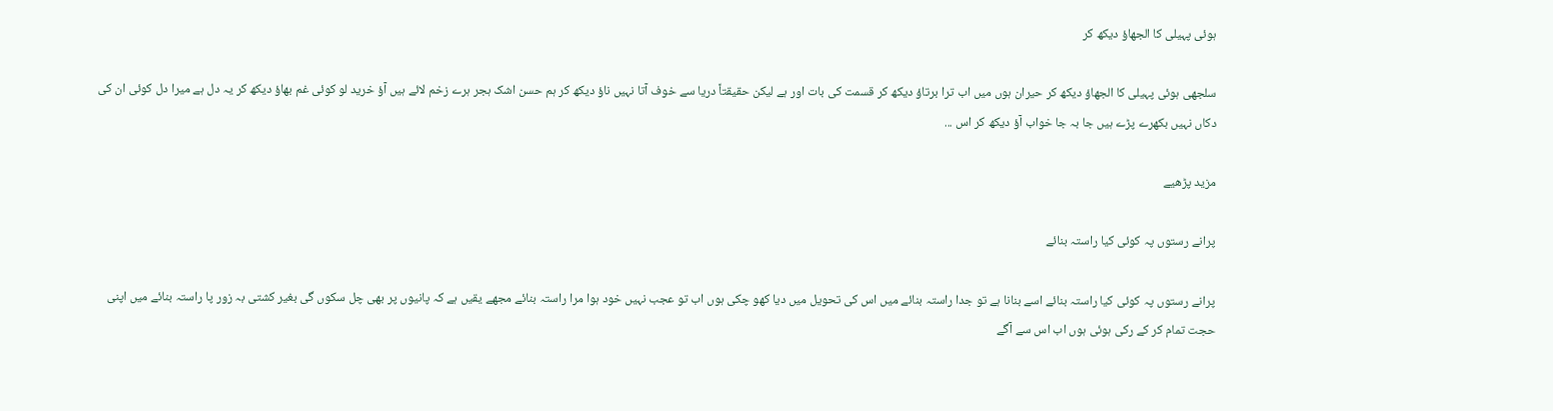ہوئی پہیلی کا الجھاؤ دیکھ کر

سلجھی ہوئی پہیلی کا الجھاؤ دیکھ کر حیران ہوں میں اب ترا برتاؤ دیکھ کر قسمت کی بات اور ہے لیکن حقیقتاً دریا سے خوف آتا نہیں ناؤ دیکھ کر ہم حسن اشک ہجر ہرے زخم لائے ہیں آؤ خرید لو کوئی غم بھاؤ دیکھ کر یہ دل ہے میرا دل کوئی ان کی دکاں نہیں بکھرے پڑے ہیں جا بہ جا خواب آؤ دیکھ کر اس ...

مزید پڑھیے

پرانے رستوں پہ کوئی کیا راستہ بنائے

پرانے رستوں پہ کوئی کیا راستہ بنائے اسے بنانا ہے تو جدا راستہ بنائے میں اس کی تحویل میں دیا کھو چکی ہوں اب تو عجب نہیں خود ہوا مرا راستہ بنائے مجھے یقیں ہے کہ پانیوں پر بھی چل سکوں گی بغیر کشتی بہ زور پا راستہ بنائے میں اپنی حجت تمام کر کے رکی ہوئی ہوں اب اس سے آگے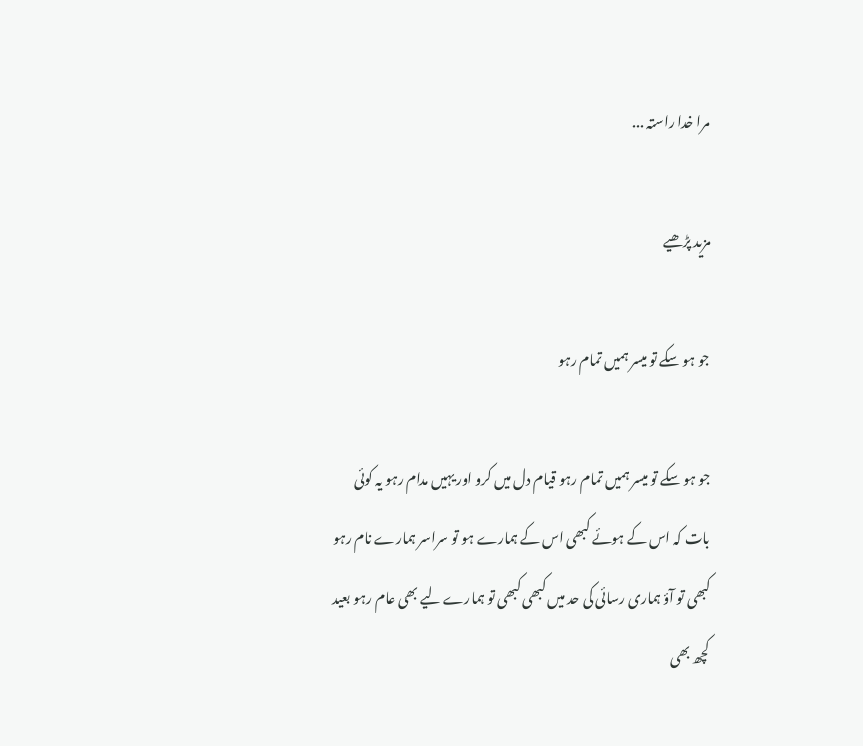مرا خدا راستہ ...

مزید پڑھیے

جو ہو سکے تو میسر ہمیں تمام رہو

جو ہو سکے تو میسر ہمیں تمام رہو قیام دل میں کرو اور یہیں مدام رہو یہ کوئی بات کہ اس کے ہوئے کبھی اس کے ہمارے ہو تو سراسر ہمارے نام رہو کبھی تو آؤ ہماری رسائی کی حد میں کبھی کبھی تو ہمارے لیے بھی عام رہو بعید کچھ بھی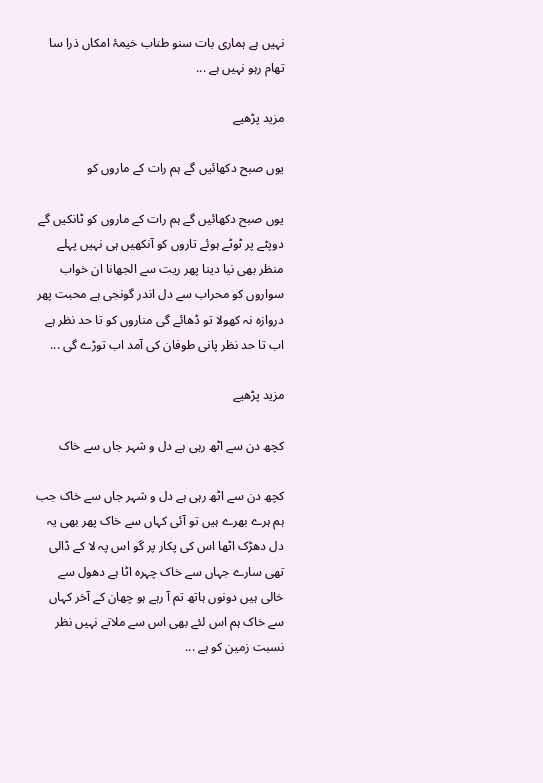نہیں ہے ہماری بات سنو طناب خیمۂ امکاں ذرا سا تھام رہو نہیں ہے ...

مزید پڑھیے

یوں صبح دکھائیں گے ہم رات کے ماروں کو

یوں صبح دکھائیں گے ہم رات کے ماروں کو ٹانکیں گے دوپٹے پر ٹوٹے ہوئے تاروں کو آنکھیں ہی نہیں پہلے منظر بھی نیا دینا پھر ریت سے الجھانا ان خواب سواروں کو محراب سے دل اندر گونجی ہے محبت پھر دروازہ نہ کھولا تو ڈھائے گی مناروں کو تا حد نظر ہے اب تا حد نظر پانی طوفان کی آمد اب توڑے گی ...

مزید پڑھیے

کچھ دن سے اٹھ رہی ہے دل و شہر جاں سے خاک

کچھ دن سے اٹھ رہی ہے دل و شہر جاں سے خاک جب ہم ہرے بھرے ہیں تو آئی کہاں سے خاک پھر بھی یہ دل دھڑک اٹھا اس کی پکار پر گو اس پہ لا کے ڈالی تھی سارے جہاں سے خاک چہرہ اٹا ہے دھول سے خالی ہیں دونوں ہاتھ تم آ رہے ہو چھان کے آخر کہاں سے خاک ہم اس لئے بھی اس سے ملاتے نہیں نظر نسبت زمین کو ہے ...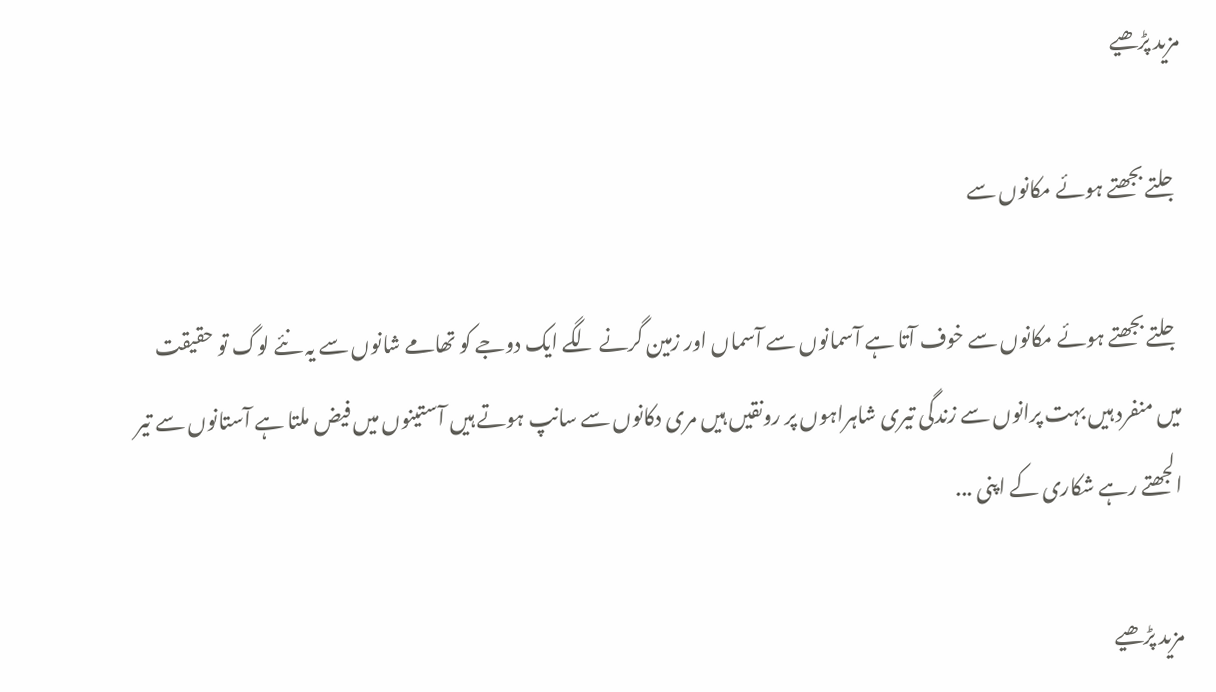مزید پڑھیے

جلتے بجھتے ہوئے مکانوں سے

جلتے بجھتے ہوئے مکانوں سے خوف آتا ہے آسمانوں سے آسماں اور زمین گرنے لگے ایک دوجے کو تھامے شانوں سے یہ نئے لوگ تو حقیقت میں منفرد ہیں بہت پرانوں سے زندگی تیری شاہراہوں پر رونقیں ہیں مری دکانوں سے سانپ ہوتے ہیں آستینوں میں فیض ملتا ہے آستانوں سے تیر الجھتے رہے شکاری کے اپنی ...

مزید پڑھیے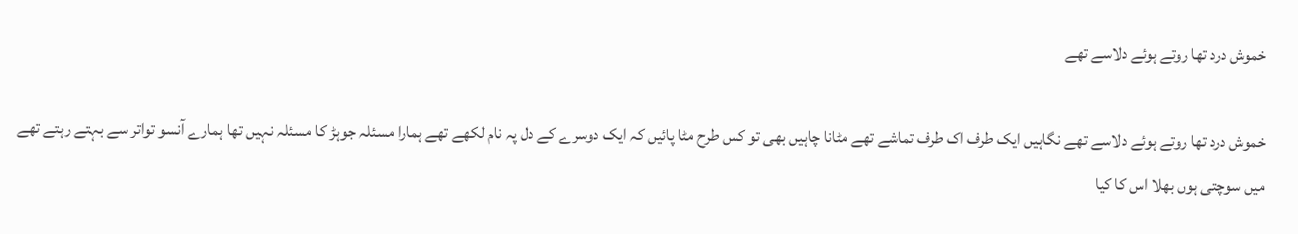خموش درد تھا روتے ہوئے دلاسے تھے

خموش درد تھا روتے ہوئے دلاسے تھے نگاہیں ایک طرف اک طرف تماشے تھے مٹانا چاہیں بھی تو کس طرح مٹا پائیں کہ ایک دوسرے کے دل پہ نام لکھے تھے ہمارا مسئلہ جوہڑ کا مسئلہ نہیں تھا ہمارے آنسو تواتر سے بہتے رہتے تھے میں سوچتی ہوں بھلا اس کا کیا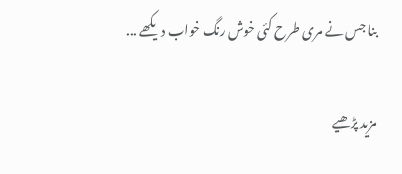بنا جس نے مری طرح کئی خوش رنگ خواب دیکھے ...

مزید پڑھیے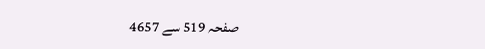صفحہ 519 سے 4657